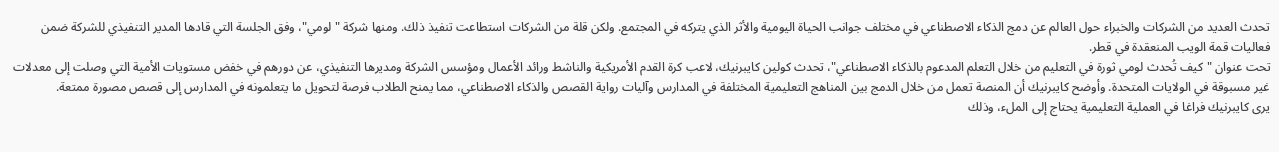تحدث العديد من الشركات والخبراء حول العالم عن دمج الذكاء الاصطناعي في مختلف جوانب الحياة اليومية والأثر الذي يتركه في المجتمع. ولكن قلة من الشركات استطاعت تنفيذ ذلك. ومنها شركة "لومي"، وفق الجلسة التي قادها المدير التنفيذي للشركة ضمن فعاليات قمة الويب المنعقدة في قطر.
تحت عنوان "كيف تُحدث لومي ثورة في التعليم من خلال التعلم المدعوم بالذكاء الاصطناعي"، تحدث كولين كايبرنيك، لاعب كرة القدم الأمريكية والناشط ورائد الأعمال ومؤسس الشركة ومديرها التنفيذي، عن دورهم في خفض مستويات الأمية التي وصلت إلى معدلات غير مسبوقة في الولايات المتحدة. وأوضح كايبرنيك أن المنصة تعمل من خلال الدمج بين المناهج التعليمية المختلفة في المدارس وآليات رواية القصص والذكاء الاصطناعي، مما يمنح الطلاب فرصة لتحويل ما يتعلمونه في المدارس إلى قصص مصورة ممتعة.
يرى كايبرنيك فراغا في العملية التعليمية يحتاج إلى الملء، وذلك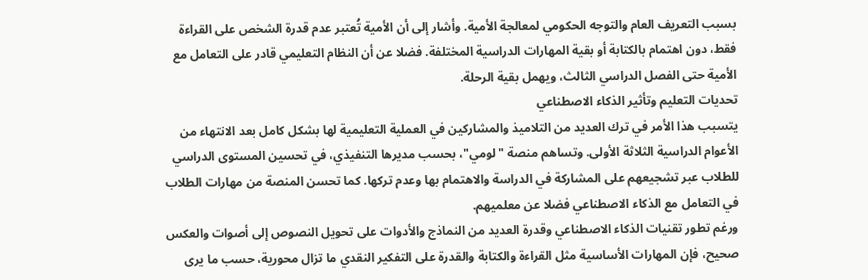بسبب التعريف العام والتوجه الحكومي لمعالجة الأمية. وأشار إلى أن الأمية تُعتبر عدم قدرة الشخص على القراءة فقط، دون اهتمام بالكتابة أو بقية المهارات الدراسية المختلفة. فضلا عن أن النظام التعليمي قادر على التعامل مع الأمية حتى الفصل الدراسي الثالث، ويهمل بقية الرحلة.
تحديات التعليم وتأثير الذكاء الاصطناعي
يتسبب هذا الأمر في ترك العديد من التلاميذ والمشاركين في العملية التعليمية لها بشكل كامل بعد الانتهاء من الأعوام الدراسية الثلاثة الأولى. وتساهم منصة "لومي"، بحسب مديرها التنفيذي، في تحسين المستوى الدراسي للطلاب عبر تشجيعهم على المشاركة في الدراسة والاهتمام بها وعدم تركها. كما تحسن المنصة من مهارات الطلاب في التعامل مع الذكاء الاصطناعي فضلا عن معلميهم.
ورغم تطور تقنيات الذكاء الاصطناعي وقدرة العديد من النماذج والأدوات على تحويل النصوص إلى أصوات والعكس صحيح، فإن المهارات الأساسية مثل القراءة والكتابة والقدرة على التفكير النقدي ما تزال محورية، حسب ما يرى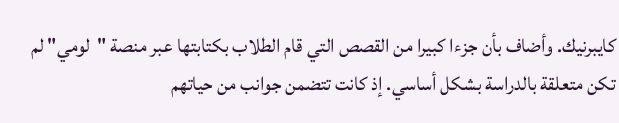كايبرنيك. وأضاف بأن جزءا كبيرا من القصص التي قام الطلاب بكتابتها عبر منصة "لومي" لم تكن متعلقة بالدراسة بشكل أساسي. إذ كانت تتضمن جوانب من حياتهم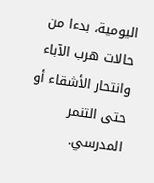اليومية، بدءا من حالات هرب الآباء وانتحار الأشقاء أو حتى التنمر المدرسي.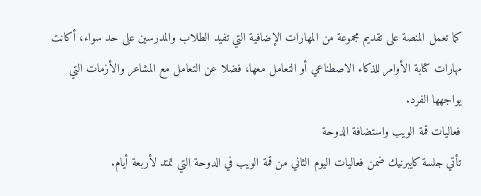كما تعمل المنصة على تقديم مجموعة من المهارات الإضافية التي تفيد الطلاب والمدرسين على حد سواء، أكانت مهارات كتابة الأوامر للذكاء الاصطناعي أو التعامل معها، فضلا عن التعامل مع المشاعر والأزمات التي يواجهها الفرد.
فعاليات قمة الويب واستضافة الدوحة
تأتي جلسة كايبرنيك ضمن فعاليات اليوم الثاني من قمة الويب في الدوحة التي تمتد لأربعة أيام.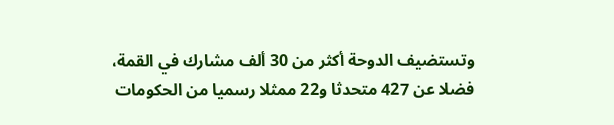وتستضيف الدوحة أكثر من 30 ألف مشارك في القمة، فضلا عن 427 متحدثا و22 ممثلا رسميا من الحكومات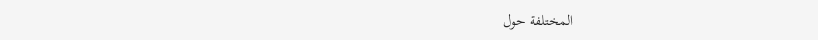المختلفة حول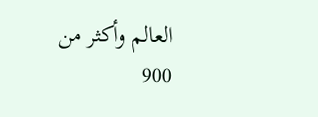العالم وأكثر من 900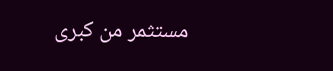مستثمر من كبرى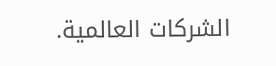الشركات العالمية.